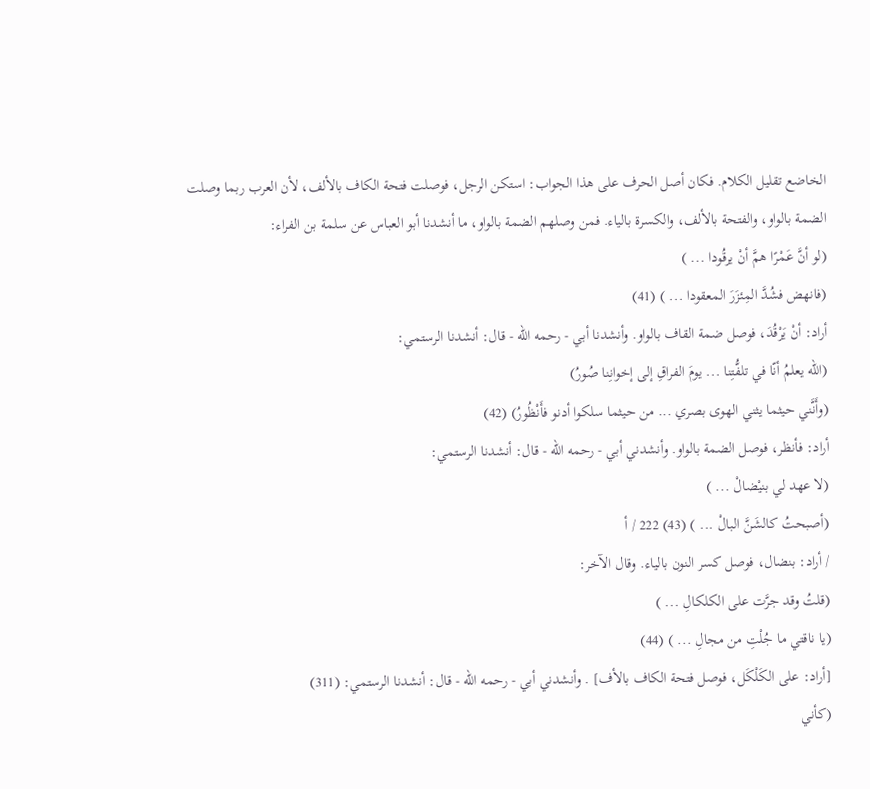الخاضع تقليل الكلام. فكان أصل الحرف على هذا الجواب: استكن الرجل، فوصلت فتحة الكاف بالألف، لأن العرب ربما وصلت الضمة بالواو، والفتحة بالألف، والكسرة بالياء. فمن وصلهم الضمة بالواو، ما أنشدنا أبو العباس عن سلمة بن الفراء:
(لو أنَّ عَمْرًا همَّ أنْ يرقُودا ... )
(فانهض فشُدَّ المِئزَرَ المعقودا ... ) (41)
أراد: أنْ يَرْقُدَ، فوصل ضمة القاف بالواو. وأنشدنا أبي - رحمه الله - قال: أنشدنا الرستمي:
(الله يعلمُ أنّا في تلفُّتِنا ... يومَ الفراقِ إلى إخوانِنا صُورُ)
(وأَنَّني حيثما يثني الهوى بصري ... من حيثما سلكوا أدنو فأَنْظُورُ) (42)
أراد: فأنظر، فوصل الضمة بالواو. وأنشدني أبي - رحمه الله - قال: أنشدنا الرستمي:
(لا عهد لي بنيْضالْ ... )
(أصبحتُ كالشَنَّ البالْ ... ) (43) 222 / أ
/ أراد: بنضال، فوصل كسر النون بالياء. وقال الآخر:
(قلتُ وقد جرَّت على الكلكالِ ... )
(يا ناقتي ما جُلْتِ من مجالِ ... ) (44)
[أراد: على الكَلْكَل، فوصل فتحة الكاف بالأف] . وأنشدني أبي - رحمه الله - قال: أنشدنا الرستمي: (311)
(كأني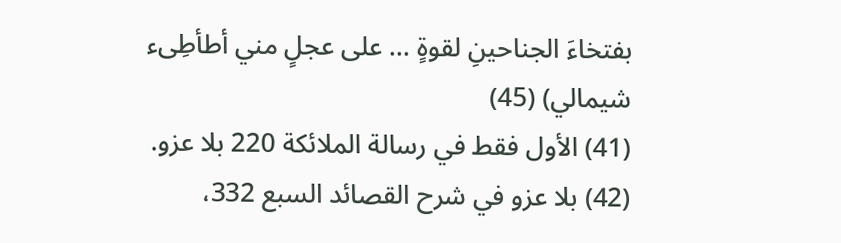بفتخاءَ الجناحينِ لقوةٍ ... على عجلٍ مني أطأطِىء شيمالي) (45)
(41) الأول فقط في رسالة الملائكة 220 بلا عزو.
(42) بلا عزو في شرح القصائد السبع 332،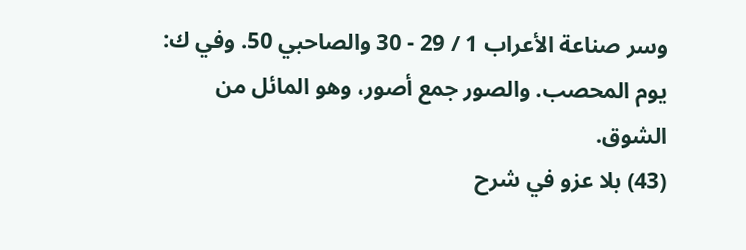وسر صناعة الأعراب 1 / 29 - 30 والصاحبي 50. وفي ك: يوم المحصب. والصور جمع أصور، وهو المائل من الشوق.
(43) بلا عزو في شرح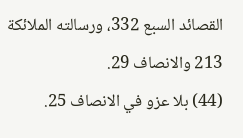القصائد السبع 332، ورسالته الملائكة 213 والانصاف 29.
(44) بلا عزو في الانصاف 25.